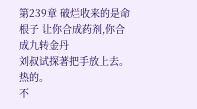第239章 破烂收来的是命根子 让你合成药剂,你合成九转金丹
刘叔试探著把手放上去。
热的。
不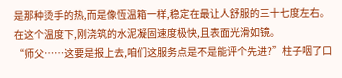是那种烫手的热,而是像恆温箱一样,稳定在最让人舒服的三十七度左右。
在这个温度下,刚浇筑的水泥凝固速度极快,且表面光滑如镜。
“师父……这要是报上去,咱们这服务点是不是能评个先进?”柱子咽了口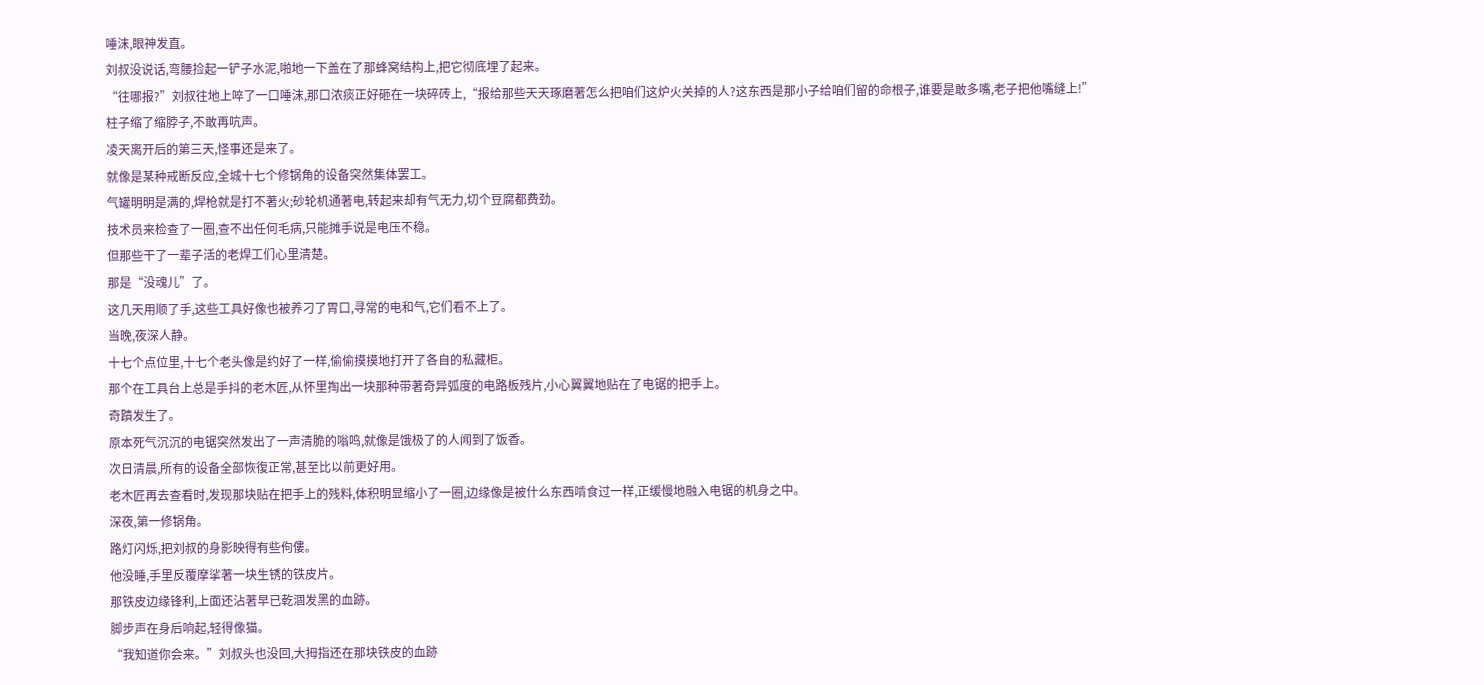唾沫,眼神发直。
刘叔没说话,弯腰捡起一铲子水泥,啪地一下盖在了那蜂窝结构上,把它彻底埋了起来。
“往哪报?”刘叔往地上啐了一口唾沫,那口浓痰正好砸在一块碎砖上,“报给那些天天琢磨著怎么把咱们这炉火关掉的人?这东西是那小子给咱们留的命根子,谁要是敢多嘴,老子把他嘴缝上!”
柱子缩了缩脖子,不敢再吭声。
凌天离开后的第三天,怪事还是来了。
就像是某种戒断反应,全城十七个修锅角的设备突然集体罢工。
气罐明明是满的,焊枪就是打不著火;砂轮机通著电,转起来却有气无力,切个豆腐都费劲。
技术员来检查了一圈,查不出任何毛病,只能摊手说是电压不稳。
但那些干了一辈子活的老焊工们心里清楚。
那是“没魂儿”了。
这几天用顺了手,这些工具好像也被养刁了胃口,寻常的电和气,它们看不上了。
当晚,夜深人静。
十七个点位里,十七个老头像是约好了一样,偷偷摸摸地打开了各自的私藏柜。
那个在工具台上总是手抖的老木匠,从怀里掏出一块那种带著奇异弧度的电路板残片,小心翼翼地贴在了电锯的把手上。
奇蹟发生了。
原本死气沉沉的电锯突然发出了一声清脆的嗡鸣,就像是饿极了的人闻到了饭香。
次日清晨,所有的设备全部恢復正常,甚至比以前更好用。
老木匠再去查看时,发现那块贴在把手上的残料,体积明显缩小了一圈,边缘像是被什么东西啃食过一样,正缓慢地融入电锯的机身之中。
深夜,第一修锅角。
路灯闪烁,把刘叔的身影映得有些佝僂。
他没睡,手里反覆摩挲著一块生锈的铁皮片。
那铁皮边缘锋利,上面还沾著早已乾涸发黑的血跡。
脚步声在身后响起,轻得像猫。
“我知道你会来。”刘叔头也没回,大拇指还在那块铁皮的血跡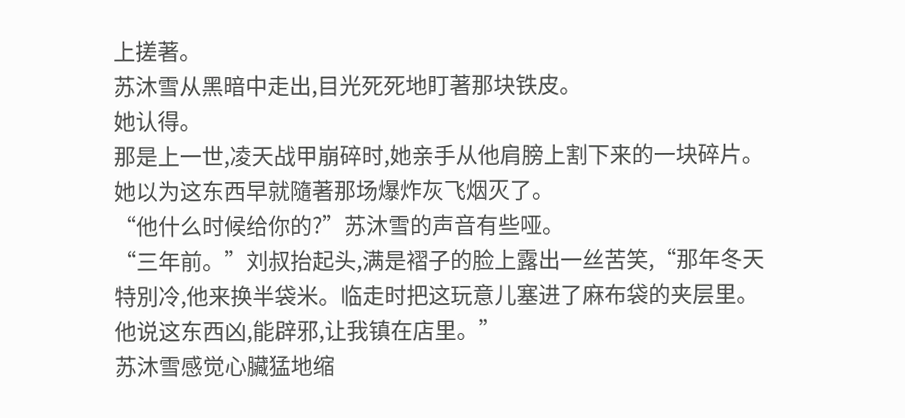上搓著。
苏沐雪从黑暗中走出,目光死死地盯著那块铁皮。
她认得。
那是上一世,凌天战甲崩碎时,她亲手从他肩膀上割下来的一块碎片。
她以为这东西早就隨著那场爆炸灰飞烟灭了。
“他什么时候给你的?”苏沐雪的声音有些哑。
“三年前。”刘叔抬起头,满是褶子的脸上露出一丝苦笑,“那年冬天特別冷,他来换半袋米。临走时把这玩意儿塞进了麻布袋的夹层里。他说这东西凶,能辟邪,让我镇在店里。”
苏沐雪感觉心臟猛地缩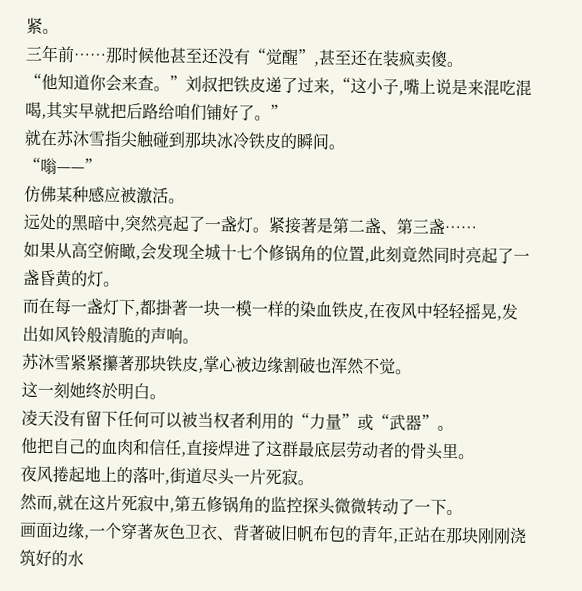紧。
三年前……那时候他甚至还没有“觉醒”,甚至还在装疯卖傻。
“他知道你会来查。”刘叔把铁皮递了过来,“这小子,嘴上说是来混吃混喝,其实早就把后路给咱们铺好了。”
就在苏沐雪指尖触碰到那块冰冷铁皮的瞬间。
“嗡——”
仿佛某种感应被激活。
远处的黑暗中,突然亮起了一盏灯。紧接著是第二盏、第三盏……
如果从高空俯瞰,会发现全城十七个修锅角的位置,此刻竟然同时亮起了一盏昏黄的灯。
而在每一盏灯下,都掛著一块一模一样的染血铁皮,在夜风中轻轻摇晃,发出如风铃般清脆的声响。
苏沐雪紧紧攥著那块铁皮,掌心被边缘割破也浑然不觉。
这一刻她终於明白。
凌天没有留下任何可以被当权者利用的“力量”或“武器”。
他把自己的血肉和信任,直接焊进了这群最底层劳动者的骨头里。
夜风捲起地上的落叶,街道尽头一片死寂。
然而,就在这片死寂中,第五修锅角的监控探头微微转动了一下。
画面边缘,一个穿著灰色卫衣、背著破旧帆布包的青年,正站在那块刚刚浇筑好的水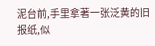泥台前,手里拿著一张泛黄的旧报纸,似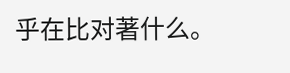乎在比对著什么。